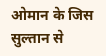ओमान के जिस सुल्‍तान से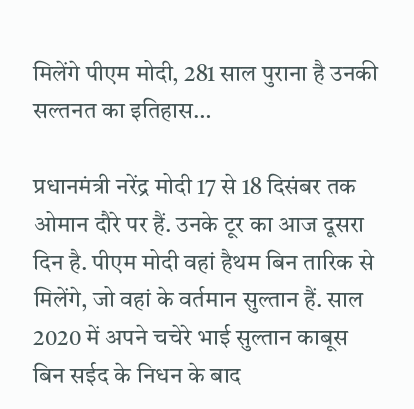मिलेंगे पीएम मोदी, 281 साल पुराना है उनकी सल्‍तनत का इतिहास…

प्रधानमंत्री नरेंद्र मोदी 17 से 18 दिसंबर तक ओमान दौरे पर हैं. उनके टूर का आज दूसरा दिन है. पीएम मोदी वहां हैथम बिन तारिक से मिलेंगे, जो वहां के वर्तमान सुल्तान हैं. साल 2020 में अपने चचेरे भाई सुल्तान काबूस बिन सईद के निधन के बाद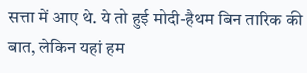सत्ता में आए थे. ये तो हुई मोदी-हैथम बिन तारिक की बात, लेकिन यहां हम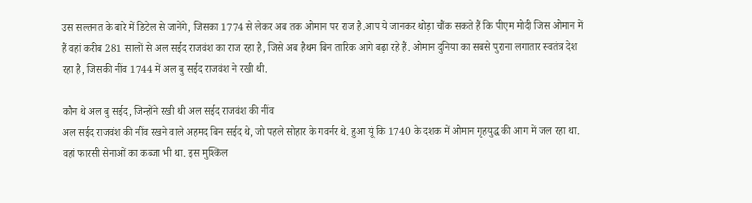उस सल्तनत के बारे में डिटेल से जानेंगे, जिसका 1774 से लेकर अब तक ओमान पर राज है.आप ये जानकर थोड़ा चौंक सकते हैं कि पीएम मोदी जिस ओमान में हैं वहां करीब 281 सालों से अल सईद राजवंश का राज रहा है, जिसे अब हैथम बिन तारिक आगे बढ़ा रहे हैं. ओमान दुनिया का सबसे पुराना लगातार स्वतंत्र देश रहा है, जिसकी नींव 1744 में अल बु सईद राजवंश ने रखी थी.

कौन थे अल बु सईद, जिन्होंने रखी थी अल सईद राजवंश की नींव
अल सईद राजवंश की नींव रखने वाले अहमद बिन सईद थे, जो पहले सोहार के गवर्नर थे. हुआ यूं कि 1740 के दशक में ओमान गृहयुद्ध की आग में जल रहा था. वहां फारसी सेनाओं का कब्जा भी था. इस मुश्किल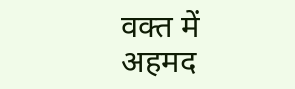वक्त में अहमद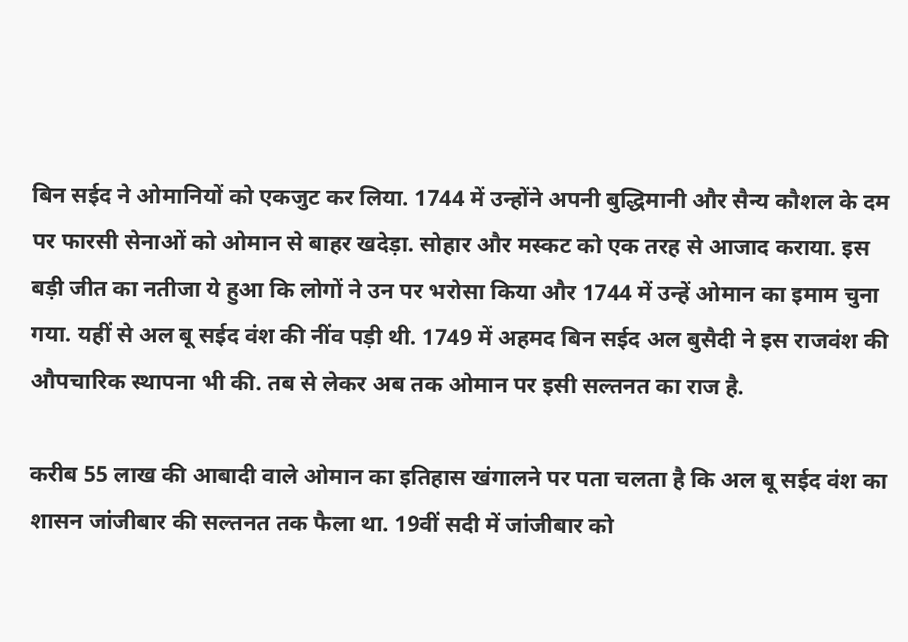बिन सईद ने ओमानियों को एकजुट कर लिया. 1744 में उन्होंने अपनी बुद्धिमानी और सैन्य कौशल के दम पर फारसी सेनाओं को ओमान से बाहर खदेड़ा. सोहार और मस्कट को एक तरह से आजाद कराया. इस बड़ी जीत का नतीजा ये हुआ कि लोगों ने उन पर भरोसा किया और 1744 में उन्हें ओमान का इमाम चुना गया. यहीं से अल बू सईद वंश की नींव पड़ी थी. 1749 में अहमद बिन सईद अल बुसैदी ने इस राजवंश की औपचारिक स्थापना भी की. तब से लेकर अब तक ओमान पर इसी सल्तनत का राज है.

करीब 55 लाख की आबादी वाले ओमान का इतिहास खंगालने पर पता चलता है कि अल बू सईद वंश का शासन जांजीबार की सल्तनत तक फैला था. 19वीं सदी में जांजीबार को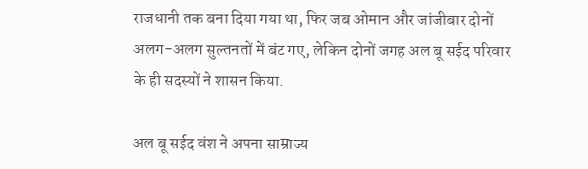राजधानी तक बना दिया गया था, फिर जब ओमान और जांजीबार दोनों अलग-अलग सुल्तनतों में बंट गए, लेकिन दोनों जगह अल बू सईद परिवार के ही सदस्यों ने शासन किया.

अल बू सईद वंश ने अपना साम्राज्य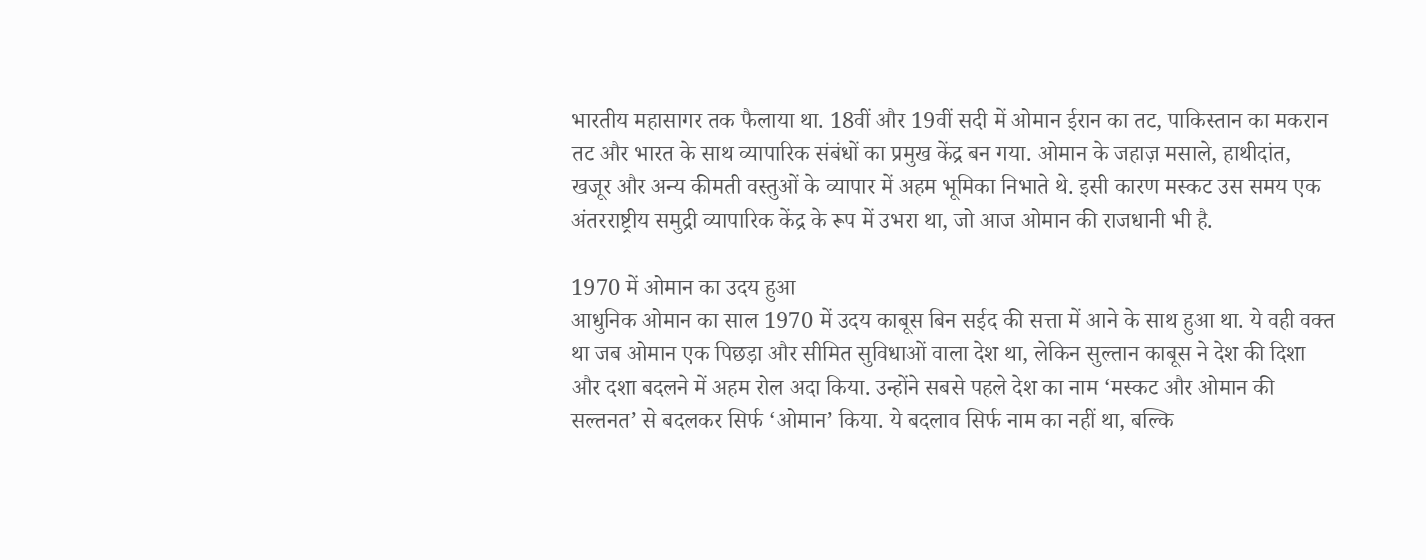भारतीय महासागर तक फैलाया था. 18वीं और 19वीं सदी में ओमान ईरान का तट, पाकिस्तान का मकरान तट और भारत के साथ व्यापारिक संबंधों का प्रमुख केंद्र बन गया. ओमान के जहाज़ मसाले, हाथीदांत, खजूर और अन्य कीमती वस्तुओं के व्यापार में अहम भूमिका निभाते थे. इसी कारण मस्कट उस समय एक अंतरराष्ट्रीय समुद्री व्यापारिक केंद्र के रूप में उभरा था, जो आज ओमान की राजधानी भी है.

1970 में ओमान का उदय हुआ
आधुनिक ओमान का साल 1970 में उदय काबूस बिन सईद की सत्ता में आने के साथ हुआ था. ये वही वक्त था जब ओमान एक पिछड़ा और सीमित सुविधाओं वाला देश था, लेकिन सुल्तान काबूस ने देश की दिशा और दशा बदलने में अहम रोल अदा किया. उन्होंने सबसे पहले देश का नाम ‘मस्कट और ओमान की सल्तनत’ से बदलकर सिर्फ ‘ओमान’ किया. ये बदलाव सिर्फ नाम का नहीं था, बल्कि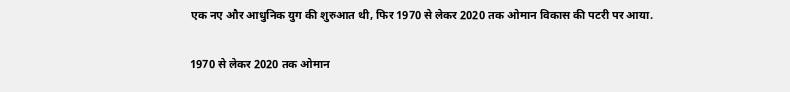एक नए और आधुनिक युग की शुरुआत थी, फिर 1970 से लेकर 2020 तक ओमान विकास की पटरी पर आया.

1970 से लेकर 2020 तक ओमान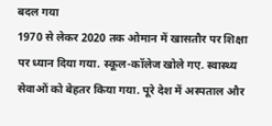बदल गया
1970 से लेकर 2020 तक ओमान में खासतौर पर शिक्षा पर ध्यान दिया गया. स्कूल-कॉलेज खोले गए. स्वास्थ्य सेवाओं को बेहतर किया गया. पूरे देश में अस्पताल और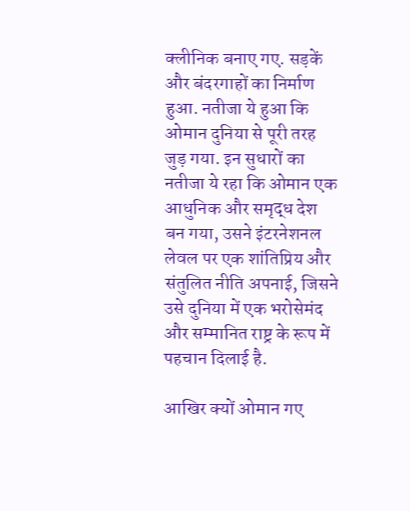क्लीनिक बनाए गए. सड़कें और बंदरगाहों का निर्माण हुआ. नतीजा ये हुआ कि ओमान दुनिया से पूरी तरह जुड़ गया. इन सुधारों का नतीजा ये रहा कि ओमान एक आधुनिक और समृद्ध देश बन गया, उसने इंटरनेशनल लेवल पर एक शांतिप्रिय और संतुलित नीति अपनाई, जिसने उसे दुनिया में एक भरोसेमंद और सम्मानित राष्ट्र के रूप में पहचान दिलाई है.

आखिर क्यों ओमान गए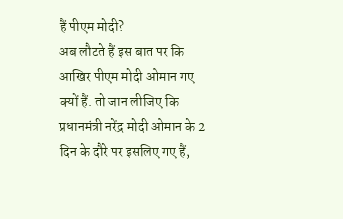हैं पीएम मोदी?
अब लौटते हैं इस बात पर कि आखिर पीएम मोदी ओमान गए क्यों हैं. तो जान लीजिए कि प्रधानमंत्री नरेंद्र मोदी ओमान के 2 दिन के दौरे पर इसलिए गए हैं,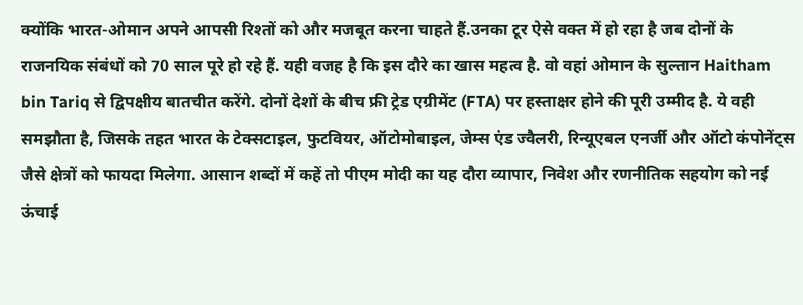क्योंकि भारत-ओमान अपने आपसी रिश्तों को और मजबूत करना चाहते हैं.उनका टूर ऐसे वक्त में हो रहा है जब दोनों के राजनयिक संबंधों को 70 साल पूरे हो रहे हैं. यही वजह है कि इस दौरे का खास महत्व है. वो वहां ओमान के सुल्तान Haitham bin Tariq से द्विपक्षीय बातचीत करेंगे. दोनों देशों के बीच फ्री ट्रेड एग्रीमेंट (FTA) पर हस्ताक्षर होने की पूरी उम्मीद है. ये वही समझौता है, जिसके तहत भारत के टेक्सटाइल, फुटवियर, ऑटोमोबाइल, जेम्स एंड ज्वैलरी, रिन्यूएबल एनर्जी और ऑटो कंपोनेंट्स जैसे क्षेत्रों को फायदा मिलेगा. आसान शब्दों में कहें तो पीएम मोदी का यह दौरा व्यापार, निवेश और रणनीतिक सहयोग को नई ऊंचाई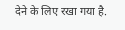देने के लिए रखा गया है.